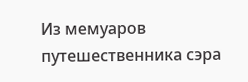Из мемуаров путешественника сэра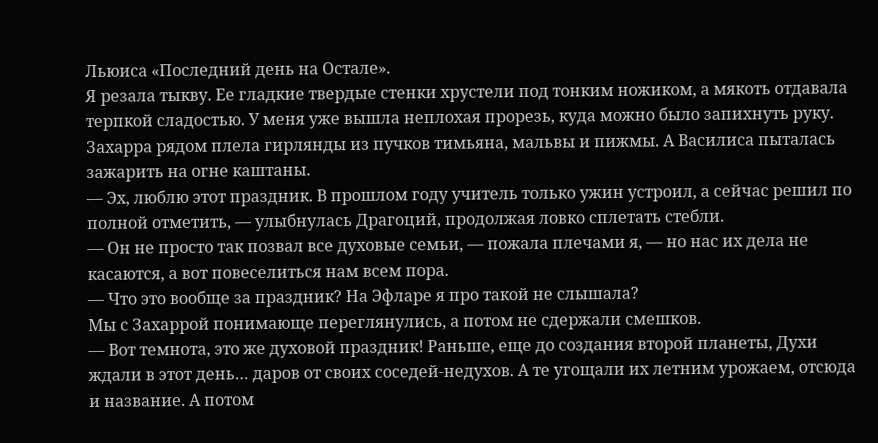Льюиса «Последний день на Остале».
Я резала тыкву. Ее гладкие твердые стенки хрустели под тонким ножиком, а мякоть отдавала терпкой сладостью. У меня уже вышла неплохая прорезь, куда можно было запихнуть руку. Захарра рядом плела гирлянды из пучков тимьяна, мальвы и пижмы. А Василиса пыталась зажарить на огне каштаны.
— Эх, люблю этот праздник. В прошлом году учитель только ужин устроил, а сейчас решил по полной отметить, — улыбнулась Драгоций, продолжая ловко сплетать стебли.
— Он не просто так позвал все духовые семьи, — пожала плечами я, — но нас их дела не касаются, а вот повеселиться нам всем пора.
— Что это вообще за праздник? На Эфларе я про такой не слышала?
Мы с Захаррой понимающе переглянулись, а потом не сдержали смешков.
— Вот темнота, это же духовой праздник! Раньше, еще до создания второй планеты, Духи ждали в этот день… даров от своих соседей-недухов. А те угощали их летним урожаем, отсюда и название. А потом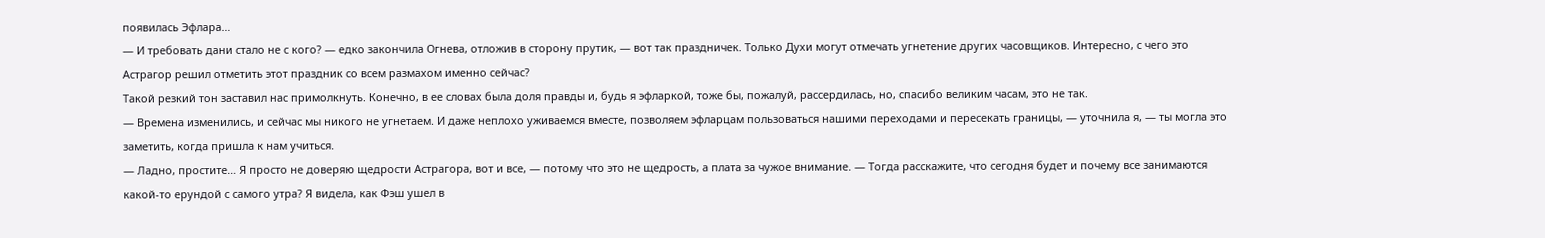появилась Эфлара…
— И требовать дани стало не с кого? — едко закончила Огнева, отложив в сторону прутик, — вот так праздничек. Только Духи могут отмечать угнетение других часовщиков. Интересно, с чего это Астрагор решил отметить этот праздник со всем размахом именно сейчас?
Такой резкий тон заставил нас примолкнуть. Конечно, в ее словах была доля правды и, будь я эфларкой, тоже бы, пожалуй, рассердилась, но, спасибо великим часам, это не так.
— Времена изменились, и сейчас мы никого не угнетаем. И даже неплохо уживаемся вместе, позволяем эфларцам пользоваться нашими переходами и пересекать границы, — уточнила я, — ты могла это заметить, когда пришла к нам учиться.
— Ладно, простите… Я просто не доверяю щедрости Астрагора, вот и все, — потому что это не щедрость, а плата за чужое внимание. — Тогда расскажите, что сегодня будет и почему все занимаются какой-то ерундой с самого утра? Я видела, как Фэш ушел в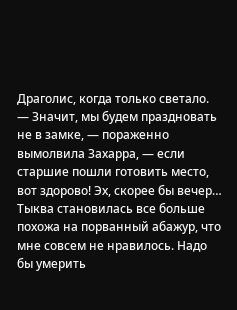Драголис, когда только светало.
— Значит, мы будем праздновать не в замке, — пораженно вымолвила Захарра, — если старшие пошли готовить место, вот здорово! Эх, скорее бы вечер…
Тыква становилась все больше похожа на порванный абажур, что мне совсем не нравилось. Надо бы умерить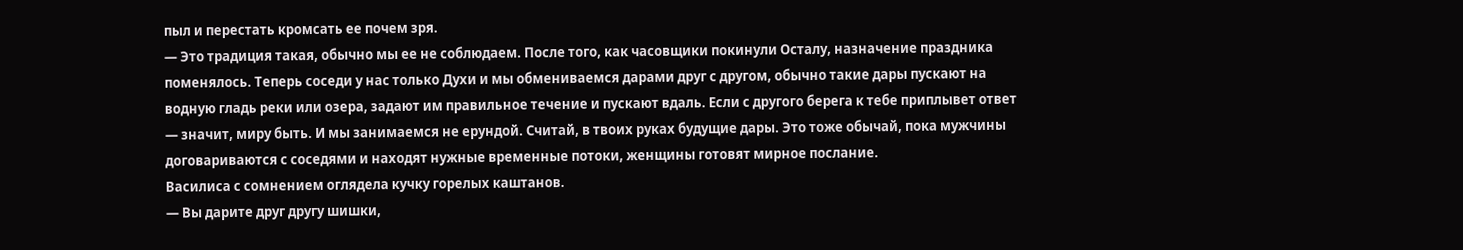пыл и перестать кромсать ее почем зря.
— Это традиция такая, обычно мы ее не соблюдаем. После того, как часовщики покинули Осталу, назначение праздника поменялось. Теперь соседи у нас только Духи и мы обмениваемся дарами друг с другом, обычно такие дары пускают на водную гладь реки или озера, задают им правильное течение и пускают вдаль. Если с другого берега к тебе приплывет ответ — значит, миру быть. И мы занимаемся не ерундой. Считай, в твоих руках будущие дары. Это тоже обычай, пока мужчины договариваются с соседями и находят нужные временные потоки, женщины готовят мирное послание.
Василиса с сомнением оглядела кучку горелых каштанов.
— Вы дарите друг другу шишки,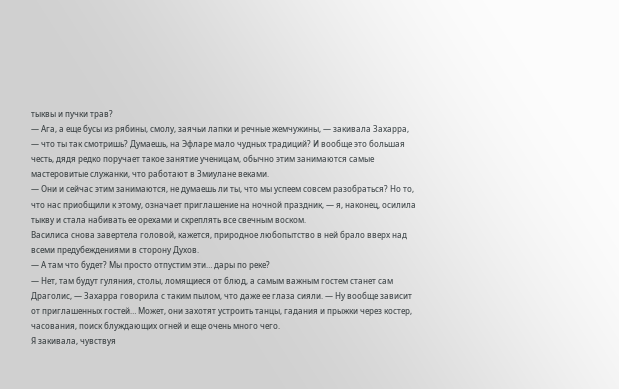тыквы и пучки трав?
— Ага, а еще бусы из рябины, смолу, заячьи лапки и речные жемчужины, — закивала Захарра, — что ты так смотришь? Думаешь, на Эфларе мало чудных традиций? И вообще это большая честь, дядя редко поручает такое занятие ученицам, обычно этим занимаются самые мастеровитые служанки, что работают в Змиулане веками.
— Они и сейчас этим занимаются, не думаешь ли ты, что мы успеем совсем разобраться? Но то, что нас приобщили к этому, означает приглашение на ночной праздник, — я, наконец, осилила тыкву и стала набивать ее орехами и скреплять все свечным воском.
Василиса снова завертела головой, кажется, природное любопытство в ней брало вверх над всеми предубеждениями в сторону Духов.
— А там что будет? Мы просто отпустим эти… дары по реке?
— Нет, там будут гуляния, столы, ломящиеся от блюд, а самым важным гостем станет сам Драголис, — Захарра говорила с таким пылом, что даже ее глаза сияли. — Ну вообще зависит от приглашенных гостей… Может, они захотят устроить танцы, гадания и прыжки через костер, часования, поиск блуждающих огней и еще очень много чего.
Я закивала, чувствуя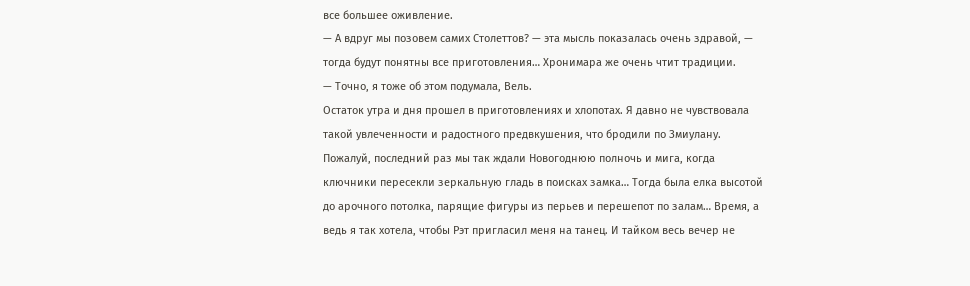все большее оживление.
— А вдруг мы позовем самих Столеттов? — эта мысль показалась очень здравой, — тогда будут понятны все приготовления… Хронимара же очень чтит традиции.
— Точно, я тоже об этом подумала, Вель.
Остаток утра и дня прошел в приготовлениях и хлопотах. Я давно не чувствовала такой увлеченности и радостного предвкушения, что бродили по Змиулану. Пожалуй, последний раз мы так ждали Новогоднюю полночь и мига, когда ключники пересекли зеркальную гладь в поисках замка… Тогда была елка высотой до арочного потолка, парящие фигуры из перьев и перешепот по залам… Время, а ведь я так хотела, чтобы Рэт пригласил меня на танец. И тайком весь вечер не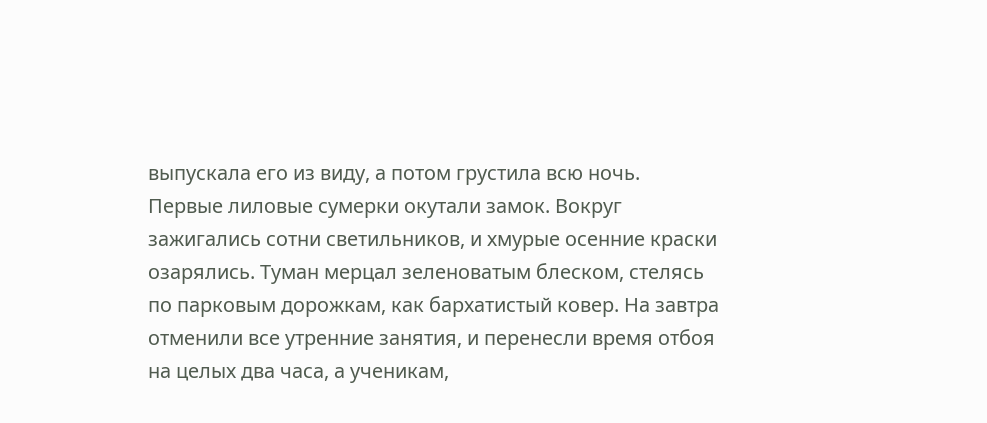выпускала его из виду, а потом грустила всю ночь.
Первые лиловые сумерки окутали замок. Вокруг зажигались сотни светильников, и хмурые осенние краски озарялись. Туман мерцал зеленоватым блеском, стелясь по парковым дорожкам, как бархатистый ковер. На завтра отменили все утренние занятия, и перенесли время отбоя на целых два часа, а ученикам,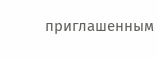приглашенным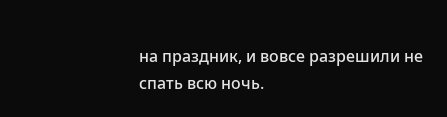на праздник, и вовсе разрешили не спать всю ночь.